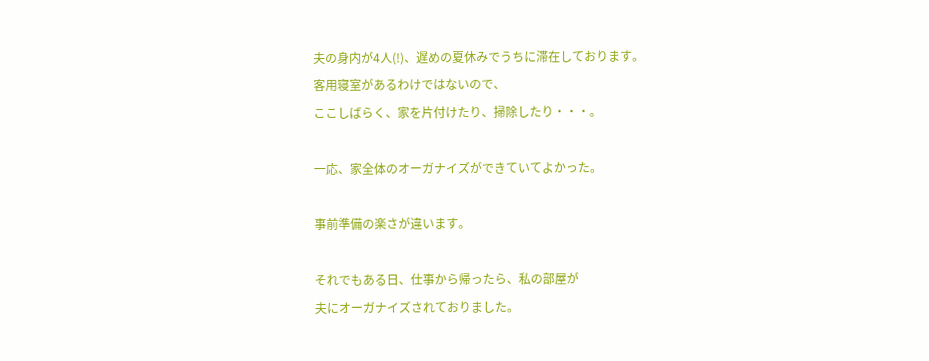夫の身内が4人(!)、遅めの夏休みでうちに滞在しております。
客用寝室があるわけではないので、
ここしばらく、家を片付けたり、掃除したり・・・。

一応、家全体のオーガナイズができていてよかった。

事前準備の楽さが違います。

それでもある日、仕事から帰ったら、私の部屋が
夫にオーガナイズされておりました。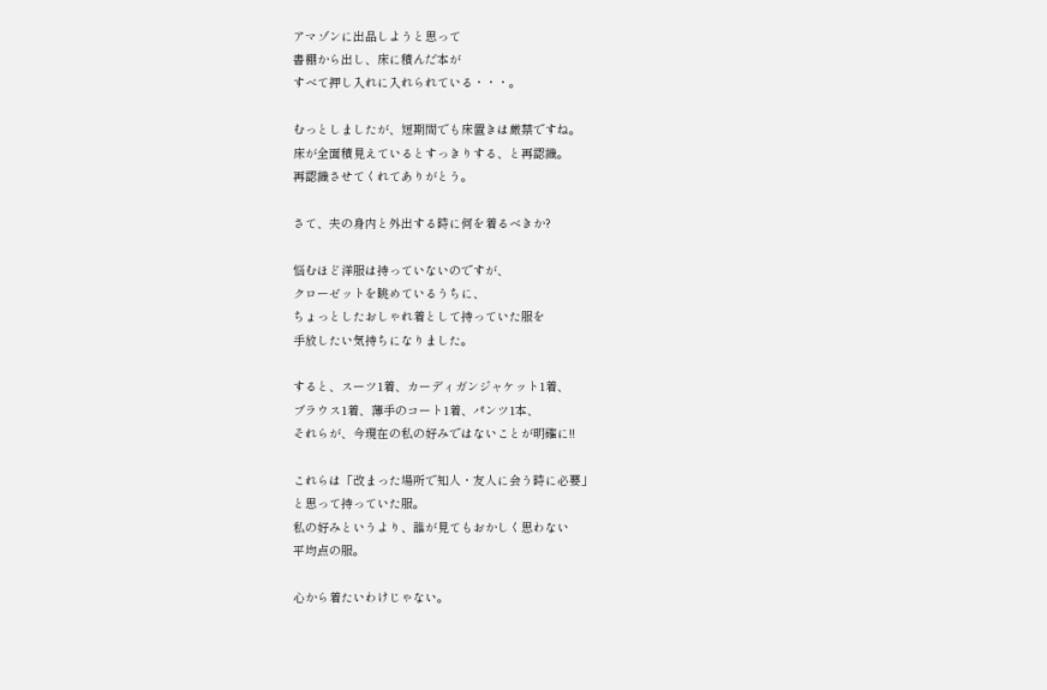アマゾンに出品しようと思って
書棚から出し、床に積んだ本が
すべて押し入れに入れられている・・・。

むっとしましたが、短期間でも床置きは厳禁ですね。
床が全面積見えているとすっきりする、と再認識。
再認識させてくれてありがとう。

さて、夫の身内と外出する時に何を着るべきか?

悩むほど洋服は持っていないのですが、
クローゼットを眺めているうちに、
ちょっとしたおしゃれ着として持っていた服を
手放したい気持ちになりました。

すると、スーツ1着、カーディガンジャケット1着、
ブラウス1着、薄手のコート1着、パンツ1本、
それらが、今現在の私の好みではないことが明確に!!

これらは「改まった場所で知人・友人に会う時に必要」
と思って持っていた服。
私の好みというより、誰が見てもおかしく思わない
平均点の服。

心から着たいわけじゃない。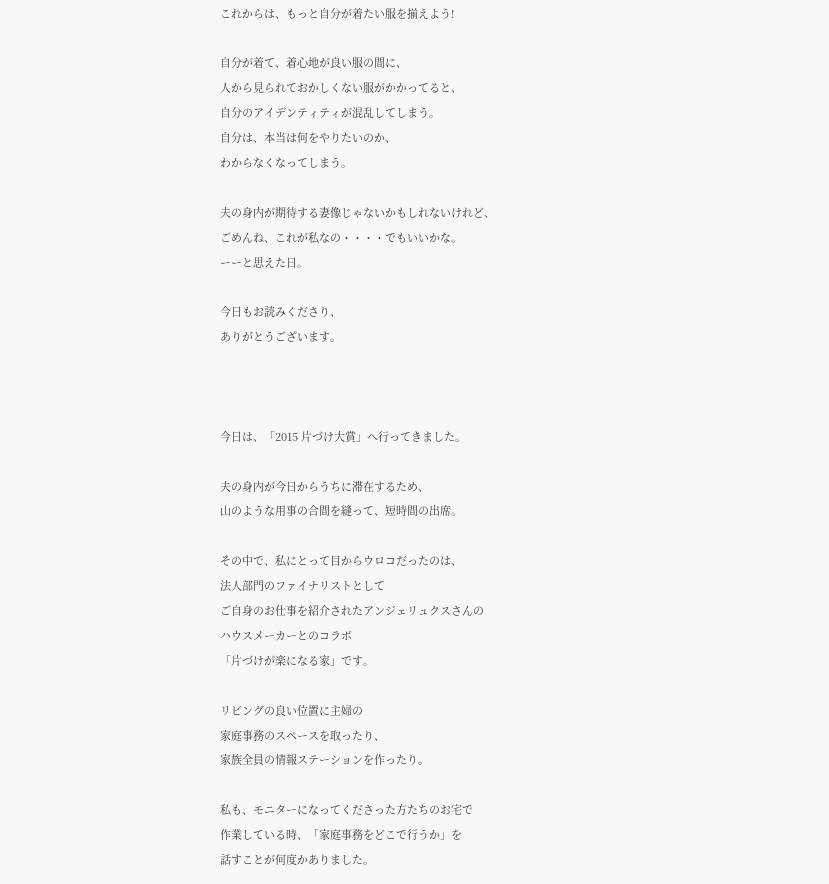これからは、もっと自分が着たい服を揃えよう!

自分が着て、着心地が良い服の間に、
人から見られておかしくない服がかかってると、
自分のアイデンティティが混乱してしまう。
自分は、本当は何をやりたいのか、
わからなくなってしまう。

夫の身内が期待する妻像じゃないかもしれないけれど、
ごめんね、これが私なの・・・・でもいいかな。
ーーと思えた日。

今日もお読みくださり、
ありがとうございます。



今日は、「2015 片づけ大賞」へ行ってきました。

夫の身内が今日からうちに滞在するため、
山のような用事の合間を縫って、短時間の出席。

その中で、私にとって目からウロコだったのは、
法人部門のファイナリストとして
ご自身のお仕事を紹介されたアンジェリュクスさんの
ハウスメーカーとのコラボ
「片づけが楽になる家」です。

リビングの良い位置に主婦の
家庭事務のスペースを取ったり、
家族全員の情報ステーションを作ったり。

私も、モニターになってくださった方たちのお宅で
作業している時、「家庭事務をどこで行うか」を
話すことが何度かありました。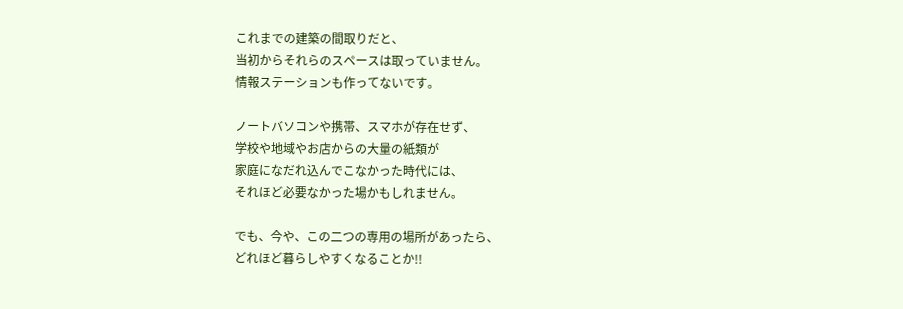これまでの建築の間取りだと、
当初からそれらのスペースは取っていません。
情報ステーションも作ってないです。

ノートバソコンや携帯、スマホが存在せず、
学校や地域やお店からの大量の紙類が
家庭になだれ込んでこなかった時代には、
それほど必要なかった場かもしれません。

でも、今や、この二つの専用の場所があったら、
どれほど暮らしやすくなることか!!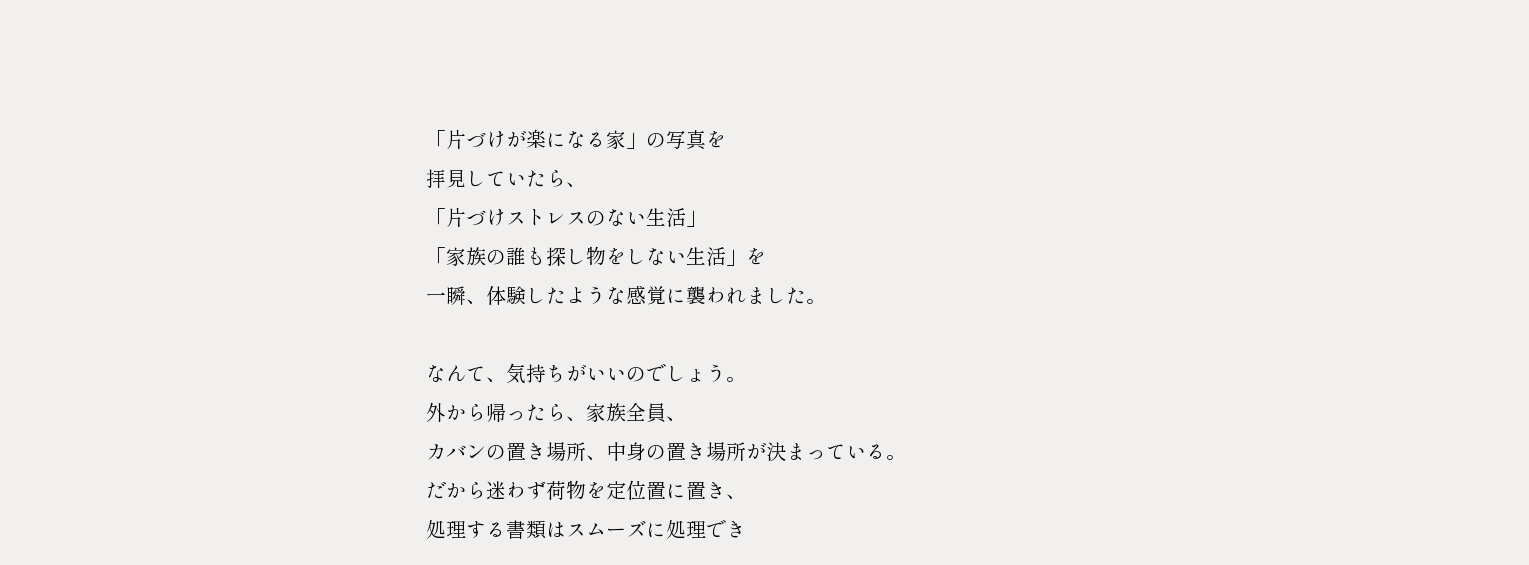「片づけが楽になる家」の写真を
拝見していたら、
「片づけストレスのない生活」
「家族の誰も探し物をしない生活」を
一瞬、体験したような感覚に襲われました。

なんて、気持ちがいいのでしょう。
外から帰ったら、家族全員、
カバンの置き場所、中身の置き場所が決まっている。
だから迷わず荷物を定位置に置き、
処理する書類はスムーズに処理でき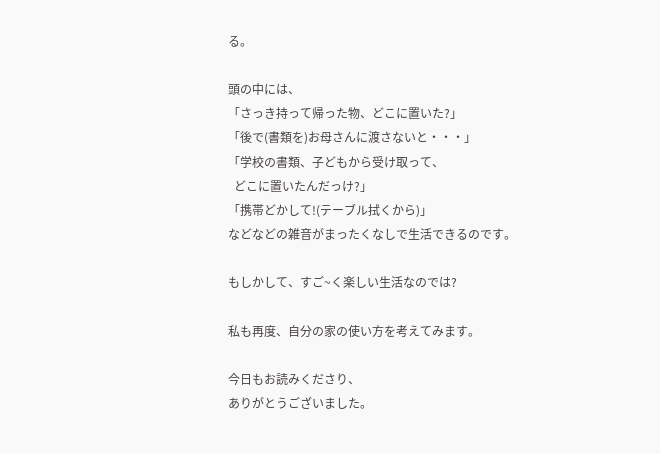る。

頭の中には、
「さっき持って帰った物、どこに置いた?」
「後で(書類を)お母さんに渡さないと・・・」
「学校の書類、子どもから受け取って、
  どこに置いたんだっけ?」
「携帯どかして!(テーブル拭くから)」
などなどの雑音がまったくなしで生活できるのです。

もしかして、すご~く楽しい生活なのでは?

私も再度、自分の家の使い方を考えてみます。

今日もお読みくださり、
ありがとうございました。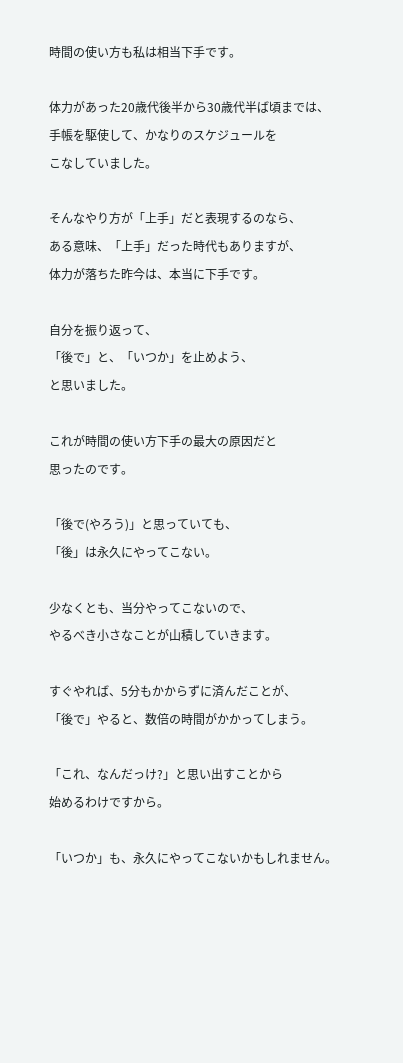時間の使い方も私は相当下手です。

体力があった20歳代後半から30歳代半ば頃までは、
手帳を駆使して、かなりのスケジュールを
こなしていました。

そんなやり方が「上手」だと表現するのなら、
ある意味、「上手」だった時代もありますが、
体力が落ちた昨今は、本当に下手です。

自分を振り返って、
「後で」と、「いつか」を止めよう、
と思いました。

これが時間の使い方下手の最大の原因だと
思ったのです。

「後で(やろう)」と思っていても、
「後」は永久にやってこない。

少なくとも、当分やってこないので、
やるべき小さなことが山積していきます。

すぐやれば、5分もかからずに済んだことが、
「後で」やると、数倍の時間がかかってしまう。

「これ、なんだっけ?」と思い出すことから
始めるわけですから。

「いつか」も、永久にやってこないかもしれません。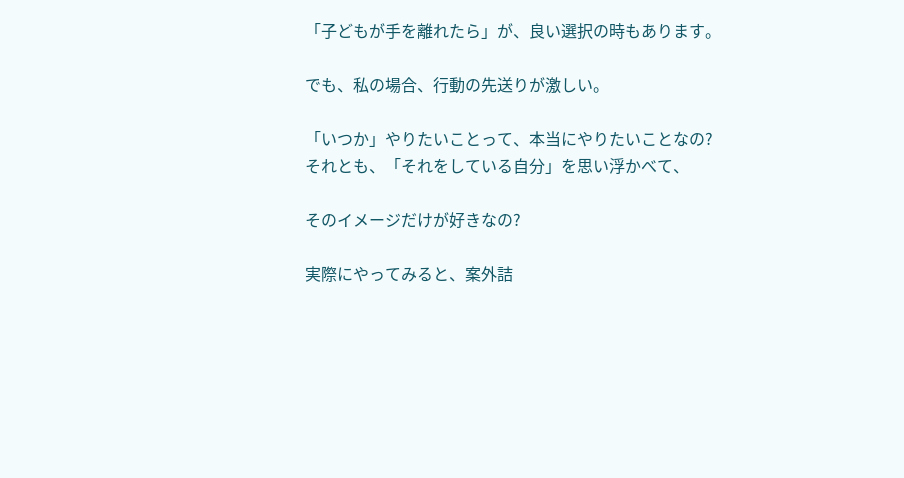「子どもが手を離れたら」が、良い選択の時もあります。

でも、私の場合、行動の先送りが激しい。

「いつか」やりたいことって、本当にやりたいことなの?
それとも、「それをしている自分」を思い浮かべて、

そのイメージだけが好きなの?

実際にやってみると、案外詰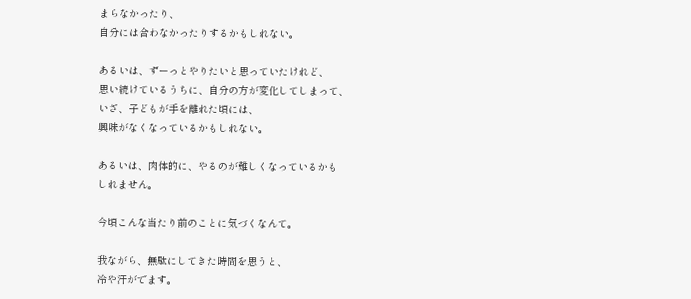まらなかったり、
自分には合わなかったりするかもしれない。

あるいは、ずーっとやりたいと思っていたけれど、
思い続けているうちに、自分の方が変化してしまって、
いざ、子どもが手を離れた頃には、
興味がなくなっているかもしれない。

あるいは、肉体的に、やるのが難しくなっているかも
しれません。

今頃こんな当たり前のことに気づくなんて。

我ながら、無駄にしてきた時間を思うと、
冷や汗がでます。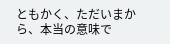ともかく、ただいまから、本当の意味で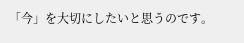「今」を大切にしたいと思うのです。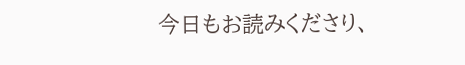今日もお読みくださり、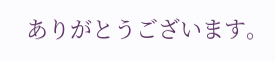ありがとうございます。